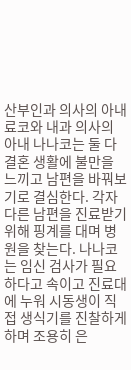산부인과 의사의 아내 료코와 내과 의사의 아내 나나코는 둘 다 결혼 생활에 불만을 느끼고 남편을 바꿔보기로 결심한다. 각자 다른 남편을 진료받기 위해 핑계를 대며 병원을 찾는다. 나나코는 임신 검사가 필요하다고 속이고 진료대에 누워 시동생이 직접 생식기를 진찰하게 하며 조용히 은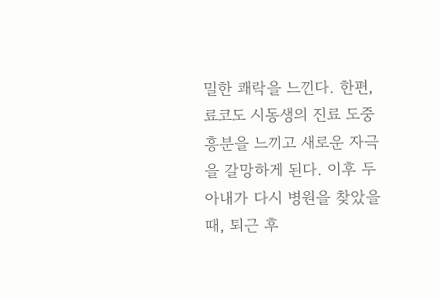밀한 쾌락을 느낀다. 한편, 료코도 시동생의 진료 도중 흥분을 느끼고 새로운 자극을 갈망하게 된다. 이후 두 아내가 다시 병원을 찾았을 때, 퇴근 후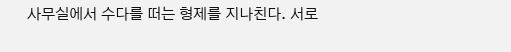사무실에서 수다를 떠는 형제를 지나친다. 서로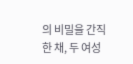의 비밀을 간직한 채, 두 여성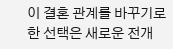이 결혼 관계를 바꾸기로 한 선택은 새로운 전개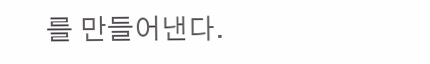를 만들어낸다.